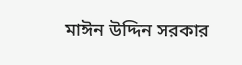মাঈন উদ্দিন সরকার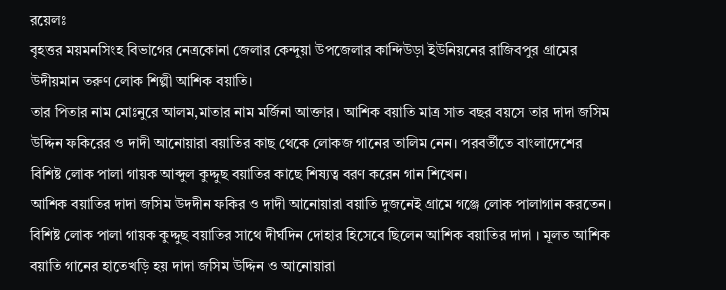রয়েলঃ
বৃহত্তর ময়মনসিংহ বিভাগের নেত্রকোনা জেলার কেন্দুয়া উপজেলার কান্দিউড়া ইউনিয়নের রাজিবপুর গ্রামের উদীয়মান তরুণ লোক শিল্পী আশিক বয়াতি।
তার পিতার নাম মোঃনুরে আলম,মাতার নাম মর্জিনা আক্তার। আশিক বয়াতি মাত্র সাত বছর বয়সে তার দাদা জসিম উদ্দিন ফকিরের ও দাদী আনোয়ারা বয়াতির কাছ থেকে লোকজ গানের তালিম নেন। পরবর্তীতে বাংলাদেশের বিশিষ্ট লোক পালা গায়ক আব্দুল কুদ্দুছ বয়াতির কাছে শিষ্যত্ব বরণ করেন গান শিখেন।
আশিক বয়াতির দাদা জসিম উদদীন ফকির ও দাদী আনোয়ারা বয়াতি দুজনেই গ্রামে গঞ্জে লোক পালাগান করতেন। বিশিষ্ট লোক পালা গায়ক কুদ্দুছ বয়াতির সাথে দীর্ঘদিন দোহার হিসেবে ছিলেন আশিক বয়াতির দাদা । মূলত আশিক বয়াতি গানের হাতেখড়ি হয় দাদা জসিম উদ্দিন ও আনোয়ারা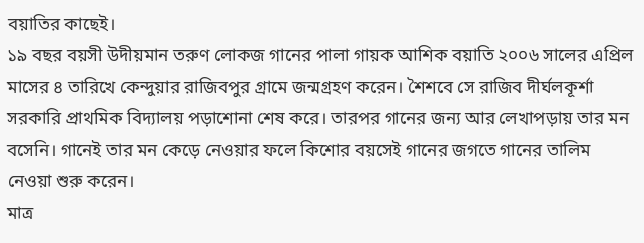বয়াতির কাছেই।
১৯ বছর বয়সী উদীয়মান তরুণ লোকজ গানের পালা গায়ক আশিক বয়াতি ২০০৬ সালের এপ্রিল মাসের ৪ তারিখে কেন্দুয়ার রাজিবপুর গ্রামে জন্মগ্রহণ করেন। শৈশবে সে রাজিব দীর্ঘলকূর্শা সরকারি প্রাথমিক বিদ্যালয় পড়াশোনা শেষ করে। তারপর গানের জন্য আর লেখাপড়ায় তার মন বসেনি। গানেই তার মন কেড়ে নেওয়ার ফলে কিশোর বয়সেই গানের জগতে গানের তালিম নেওয়া শুরু করেন।
মাত্র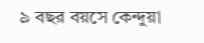৯ বছর বয়সে কেন্দুয়া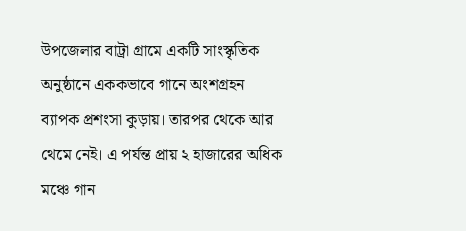উপজেলার বাট্রা গ্রামে একটি সাংস্কৃতিক অনুষ্ঠানে এককভাবে গানে অংশগ্রহন ব্যাপক প্রশংসা কুড়ায়। তারপর থেকে আর থেমে নেই। এ পর্যন্ত প্রায় ২ হাজারের অধিক মঞ্চে গান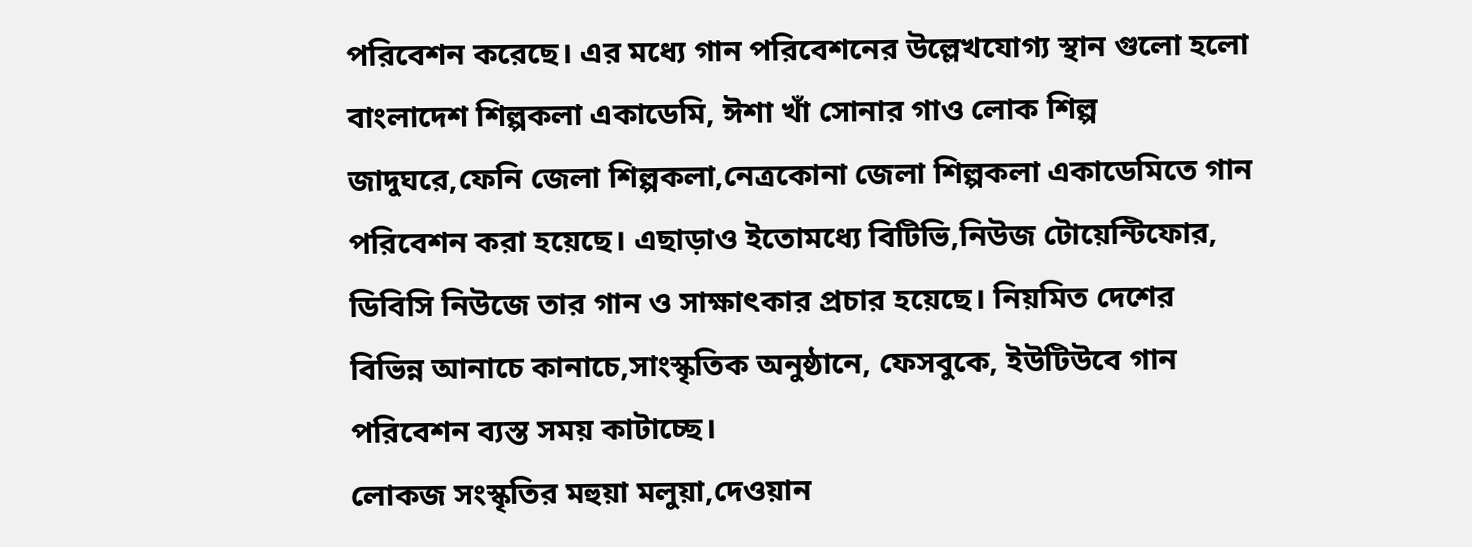পরিবেশন করেছে। এর মধ্যে গান পরিবেশনের উল্লেখযোগ্য স্থান গুলো হলো বাংলাদেশ শিল্পকলা একাডেমি, ঈশা খাঁ সোনার গাও লোক শিল্প জাদুঘরে,ফেনি জেলা শিল্পকলা,নেত্রকোনা জেলা শিল্পকলা একাডেমিতে গান পরিবেশন করা হয়েছে। এছাড়াও ইতোমধ্যে বিটিভি,নিউজ টোয়েন্টিফোর, ডিবিসি নিউজে তার গান ও সাক্ষাৎকার প্রচার হয়েছে। নিয়মিত দেশের বিভিন্ন আনাচে কানাচে,সাংস্কৃতিক অনুষ্ঠানে, ফেসবুকে, ইউটিউবে গান পরিবেশন ব্যস্ত সময় কাটাচ্ছে।
লোকজ সংস্কৃতির মহুয়া মলুয়া,দেওয়ান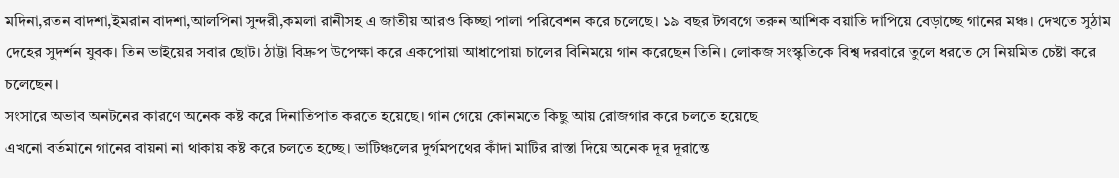মদিনা,রতন বাদশা,ইমরান বাদশা,আলপিনা সুন্দরী,কমলা রানীসহ এ জাতীয় আরও কিচ্ছা পালা পরিবেশন করে চলেছে। ১৯ বছর টগবগে তরুন আশিক বয়াতি দাপিয়ে বেড়াচ্ছে গানের মঞ্চ। দেখতে সুঠাম দেহের সুদর্শন যুবক। তিন ভাইয়ের সবার ছোট। ঠাট্টা বিদ্রুপ উপেক্ষা করে একপোয়া আধাপোয়া চালের বিনিময়ে গান করেছেন তিনি। লোকজ সংস্কৃতিকে বিশ্ব দরবারে তুলে ধরতে সে নিয়মিত চেষ্টা করে চলেছেন।
সংসারে অভাব অনটনের কারণে অনেক কষ্ট করে দিনাতিপাত করতে হয়েছে। গান গেয়ে কোনমতে কিছু আয় রোজগার করে চলতে হয়েছে
এখনো বর্তমানে গানের বায়না না থাকায় কষ্ট করে চলতে হচ্ছে। ভাটিঞ্চলের দুর্গমপথের কাঁদা মাটির রাস্তা দিয়ে অনেক দূর দূরান্তে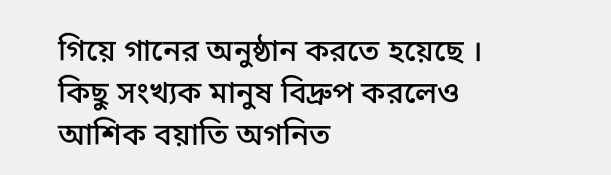গিয়ে গানের অনুষ্ঠান করতে হয়েছে ।
কিছু সংখ্যক মানুষ বিদ্রুপ করলেও আশিক বয়াতি অগনিত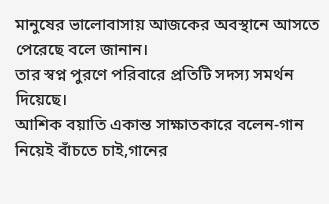মানুষের ভালোবাসায় আজকের অবস্থানে আসতে পেরেছে বলে জানান।
তার স্বপ্ন পুরণে পরিবারে প্রতিটি সদস্য সমর্থন দিয়েছে।
আশিক বয়াতি একান্ত সাক্ষাতকারে বলেন-গান নিয়েই বাঁচতে চাই,গানের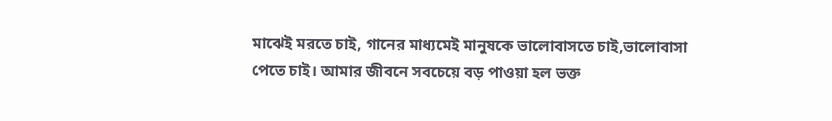মাঝেই মরতে চাই, গানের মাধ্যমেই মানুষকে ভালোবাসতে চাই,ভালোবাসা পেতে চাই। আমার জীবনে সবচেয়ে বড় পাওয়া হল ভক্ত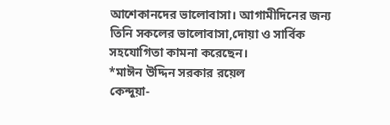আশেকানদের ভালোবাসা। আগামীদিনের জন্য তিনি সকলের ভালোবাসা,দোয়া ও সার্বিক সহযোগিতা কামনা করেছেন।
*মাঈন উদ্দিন সরকার রয়েল
কেন্দুয়া-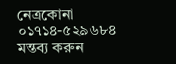নেত্রকোনা
০১৭১৪-৫২৯৬৮৪
মন্তব্য করুন